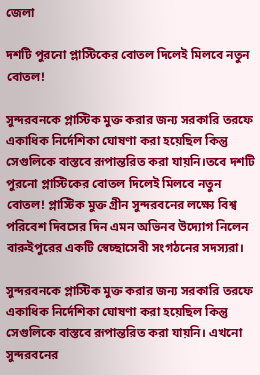জেলা

দশটি পুরনো প্লাস্টিকের বোতল দিলেই মিলবে নতুন বোতল!

সুন্দরবনকে প্লাস্টিক মুক্ত করার জন্য সরকারি তরফে একাধিক নির্দেশিকা ঘোষণা করা হয়েছিল কিন্তু সেগুলিকে বাস্তবে রূপান্তরিত করা যায়নি।তবে দশটি পুরনো প্লাস্টিকের বোতল দিলেই মিলবে নতুন বোতল! প্লাস্টিক মুক্ত গ্রীন সুন্দরবনের লক্ষ্যে বিশ্ব পরিবেশ দিবসের দিন এমন অভিনব উদ্যোগ নিলেন বারুইপুরের একটি স্বেচ্ছাসেবী সংগঠনের সদস্যরা।

সুন্দরবনকে প্লাস্টিক মুক্ত করার জন্য সরকারি তরফে একাধিক নির্দেশিকা ঘোষণা করা হয়েছিল কিন্তু সেগুলিকে বাস্তবে রূপান্তরিত করা যায়নি। এখনো সুন্দরবনের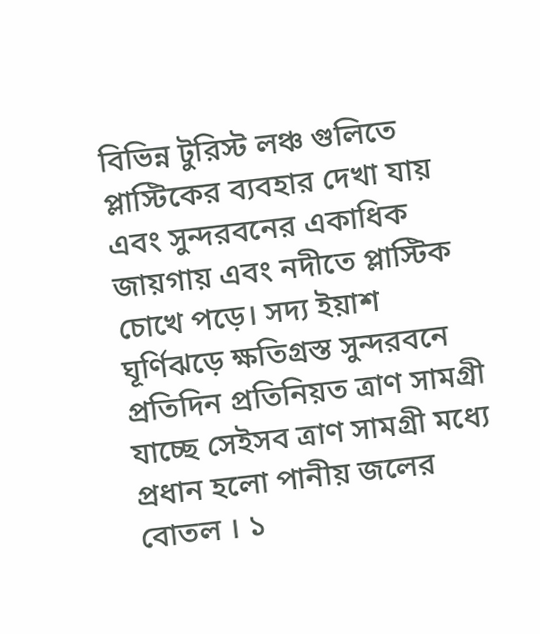বিভিন্ন টুরিস্ট লঞ্চ গুলিতে প্লাস্টিকের ব্যবহার দেখা যায় এবং সুন্দরবনের একাধিক জায়গায় এবং নদীতে প্লাস্টিক চোখে পড়ে। সদ্য ইয়াশ ঘূর্ণিঝড়ে ক্ষতিগ্রস্ত সুন্দরবনে প্রতিদিন প্রতিনিয়ত ত্রাণ সামগ্রী যাচ্ছে সেইসব ত্রাণ সামগ্রী মধ্যে প্রধান হলো পানীয় জলের বোতল । ১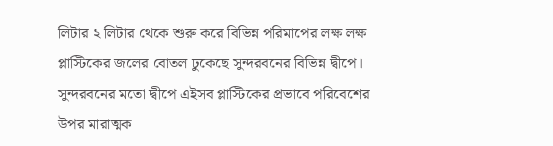লিটার ২ লিটার থেকে শুরু করে বিভিন্ন পরিমাপের লক্ষ লক্ষ প্লাস্টিকের জলের বোতল ঢুকেছে সুন্দরবনের বিভিন্ন দ্বীপে। সুন্দরবনের মতো দ্বীপে এইসব প্লাস্টিকের প্রভাবে পরিবেশের উপর মারাত্মক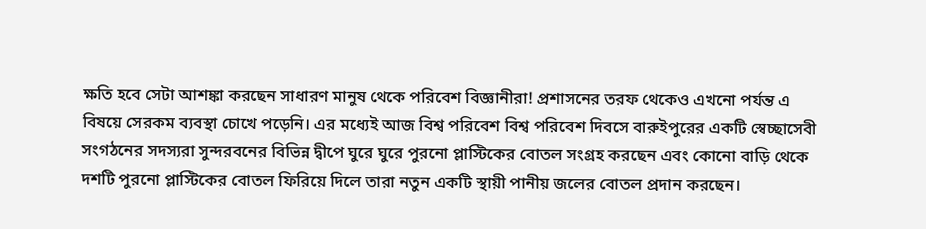ক্ষতি হবে সেটা আশঙ্কা করছেন সাধারণ মানুষ থেকে পরিবেশ বিজ্ঞানীরা! প্রশাসনের তরফ থেকেও এখনো পর্যন্ত এ বিষয়ে সেরকম ব্যবস্থা চোখে পড়েনি। এর মধ্যেই আজ বিশ্ব পরিবেশ বিশ্ব পরিবেশ দিবসে বারুইপুরের একটি স্বেচ্ছাসেবী সংগঠনের সদস্যরা সুন্দরবনের বিভিন্ন দ্বীপে ঘুরে ঘুরে পুরনো প্লাস্টিকের বোতল সংগ্রহ করছেন এবং কোনো বাড়ি থেকে দশটি পুরনো প্লাস্টিকের বোতল ফিরিয়ে দিলে তারা নতুন একটি স্থায়ী পানীয় জলের বোতল প্রদান করছেন।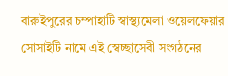বারুইপুরের চম্পাহাটি স্বাস্থ্যমেলা ওয়েলফেয়ার সোসাইটি নামে এই স্বেচ্ছাসেবী সংগঠনের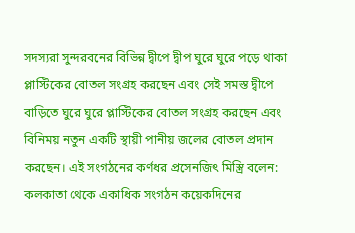সদস্যরা সুন্দরবনের বিভিন্ন দ্বীপে দ্বীপ ঘুরে ঘুরে পড়ে থাকা প্লাস্টিকের বোতল সংগ্রহ করছেন এবং সেই সমস্ত দ্বীপে বাড়িতে ঘুরে ঘুরে প্লাস্টিকের বোতল সংগ্রহ করছেন এবং বিনিময় নতুন একটি স্থায়ী পানীয় জলের বোতল প্রদান করছেন। এই সংগঠনের কর্ণধর প্রসেনজিৎ মিস্ত্রি বলেন: কলকাতা থেকে একাধিক সংগঠন কয়েকদিনের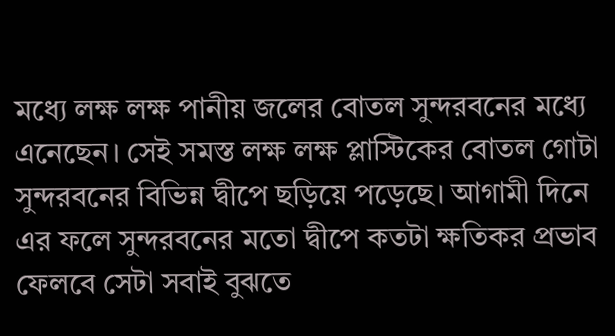মধ্যে লক্ষ লক্ষ পানীয় জলের বোতল সুন্দরবনের মধ্যে এনেছেন। সেই সমস্ত লক্ষ লক্ষ প্লাস্টিকের বোতল গোটা সুন্দরবনের বিভিন্ন দ্বীপে ছড়িয়ে পড়েছে। আগামী দিনে এর ফলে সুন্দরবনের মতো দ্বীপে কতটা ক্ষতিকর প্রভাব ফেলবে সেটা সবাই বুঝতে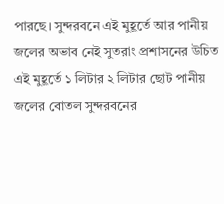পারছে। সুন্দরবনে এই মুহূর্তে আর পানীয় জলের অভাব নেই সুতরাং প্রশাসনের উচিত এই মুহূর্তে ১ লিটার ২ লিটার ছোট পানীয় জলের বোতল সুন্দরবনের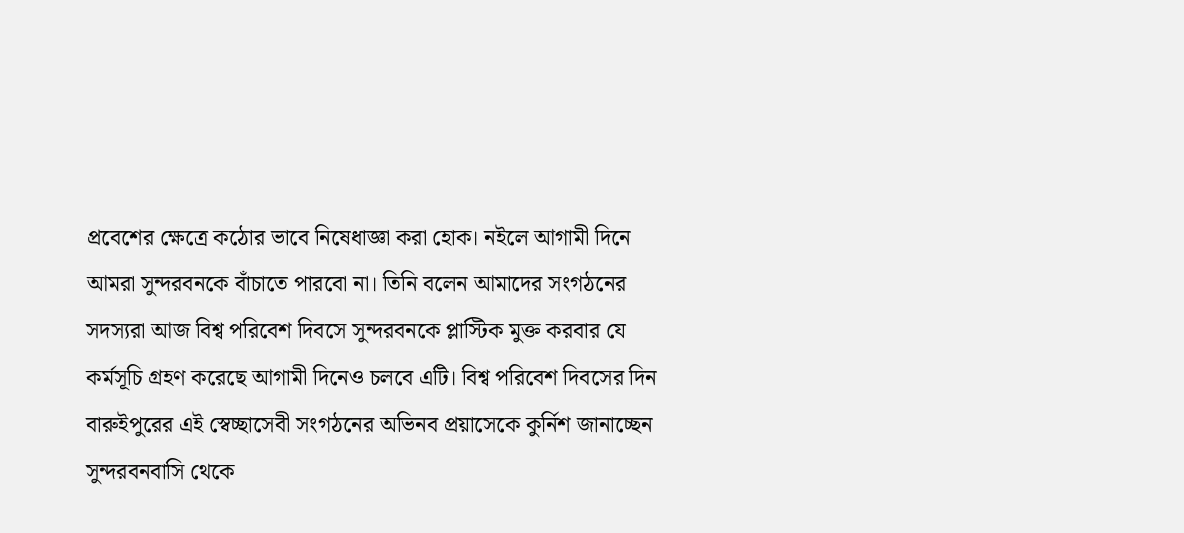প্রবেশের ক্ষেত্রে কঠোর ভাবে নিষেধাজ্ঞা করা হোক। নইলে আগামী দিনে আমরা সুন্দরবনকে বাঁচাতে পারবো না। তিনি বলেন আমাদের সংগঠনের সদস্যরা আজ বিশ্ব পরিবেশ দিবসে সুন্দরবনকে প্লাস্টিক মুক্ত করবার যে কর্মসূচি গ্রহণ করেছে আগামী দিনেও চলবে এটি। বিশ্ব পরিবেশ দিবসের দিন বারুইপুরের এই স্বেচ্ছাসেবী সংগঠনের অভিনব প্রয়াসেকে কুর্নিশ জানাচ্ছেন সুন্দরবনবাসি থেকে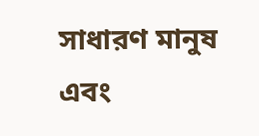সাধারণ মানুষ এবং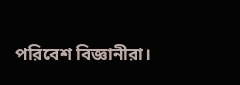পরিবেশ বিজ্ঞানীরা।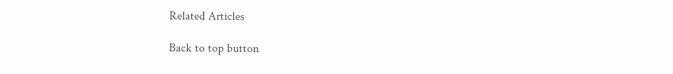Related Articles

Back to top button